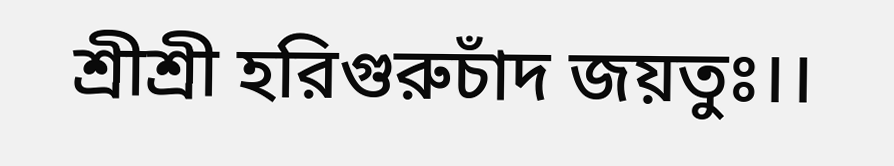শ্রীশ্রী হরিগুরুচাঁদ জয়তুঃ।।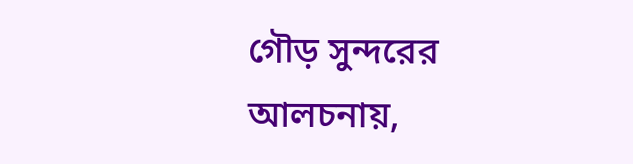গৌড় সুন্দরের আলচনায়,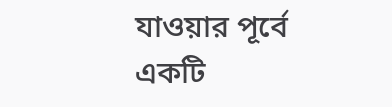যাওয়ার পূর্বে একটি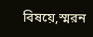বিষয়ে,স্মরন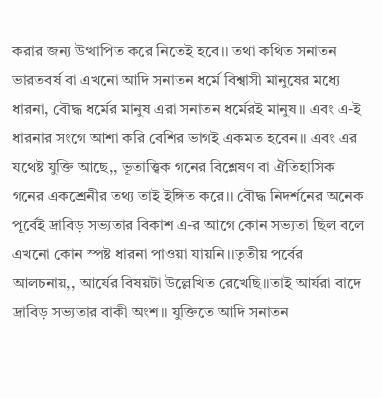করার জন্য উত্থাপিত করে নিতেই হবে।। তথা কথিত সনাতন ভারতবর্ষ বা এখনো আদি সনাতন ধর্মে বিশ্বাসী মানুষের মধ্যে ধারনা, বৌদ্ধ ধর্মের মানুষ এরা সনাতন ধর্মেরই মানুষ।। এবং এ-ই ধারনার সংগে আশা করি বেশির ভাগই একমত হবেন।। এবং এর যথেষ্ট যুক্তি আছে,, ভূতাত্ত্বিক গনের বিশ্লেষণ বা ঐতিহাসিক গনের একশ্রেনীর তথ্য তাই ইঙ্গিত করে।। বৌদ্ধ নিদর্শনের অনেক পূর্বেই দ্রাবিড় সভ্যতার বিকাশ এ-র আগে কোন সভ্যতা ছিল বলে এখনো কোন স্পষ্ট ধারনা পাওয়া যায়নি।।তৃতীয় পর্বের আলচনায়,, আর্যের বিষয়টা উল্লেখিত রেখেছি।।তাই আর্যরা বাদে দ্রাবিড় সভ্যতার বাকী অংশ।। যুক্তিতে আদি সনাতন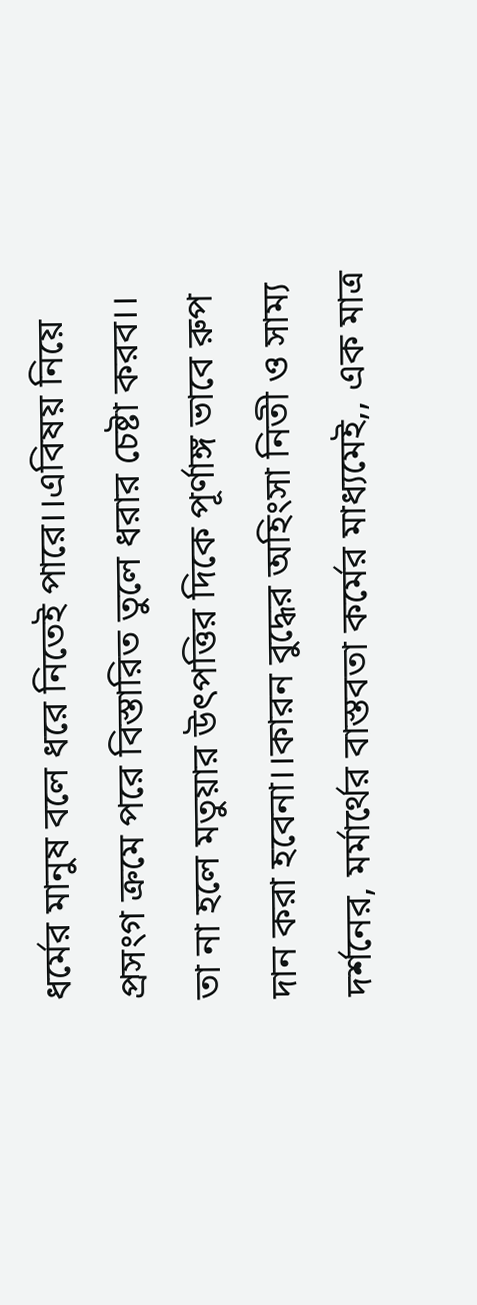ধর্মের মানুষ বলে ধরে নিতেই পারে।।এবিষয় নিয়ে প্রসংগ ক্রমে পরে বিস্তারিত তুলে ধরার চেষ্টা করব।। তা না হলে মতুয়ার উৎপত্তির দিকে পূর্ণাঙ্গ ভাবে রুপ দান করা হবেনা।।কারন বুদ্ধের অহিংসা নিতী ও সাম্য দর্শনের, মর্মার্থের বাস্তবতা কর্মের মাধ্যমেই,, এক মাত্র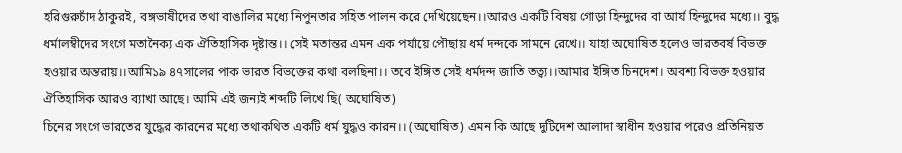হরিগুরুচাঁদ ঠাকুরই, বঙ্গভাষীদের তথা বাঙালির মধ্যে নিপুনতার সহিত পালন করে দেখিয়েছেন।।আরও একটি বিষয় গোড়া হিন্দুদের বা আর্য হিন্দুদের মধ্যে।। বুদ্ধ ধর্মালম্বীদের সংগে মতানৈক্য এক ঐতিহাসিক দৃষ্টান্ত।। সেই মতান্তর এমন এক পর্যায়ে পৌছায় ধর্ম দন্দকে সামনে রেখে।। যাহা অঘোষিত হলেও ভারতবর্ষ বিভক্ত হওয়ার অন্তরায়।।আমি১৯ ৪৭সালের পাক ভারত বিভক্তের কথা বলছিনা।। তবে ইঙ্গিত সেই ধর্মদন্দ জাতি তত্ব্য।।আমার ইঙ্গিত চিনদেশ। অবশ্য বিভক্ত হওয়ার ঐতিহাসিক আরও ব্যাখা আছে। আমি এই জন্যই শব্দটি লিখে ছি( অঘোষিত)
চিনের সংগে ভারতের যুদ্ধের কারনের মধ্যে তথাকথিত একটি ধর্ম যুদ্ধও কারন।। (অঘোষিত) এমন কি আছে দুটিদেশ আলাদা স্বাধীন হওয়ার পরেও প্রতিনিয়ত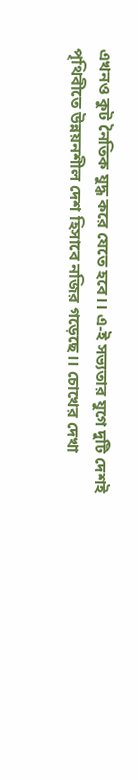এখনও কুট নৈতিক যুদ্ধ করে যেতে হবে।। এ-ই সভ্যতার যুগে দুটি দেশই পৃথিবীতে উন্নয়নশীল দেশ হিসাবে নজির গড়েছে।। চোখের দেখা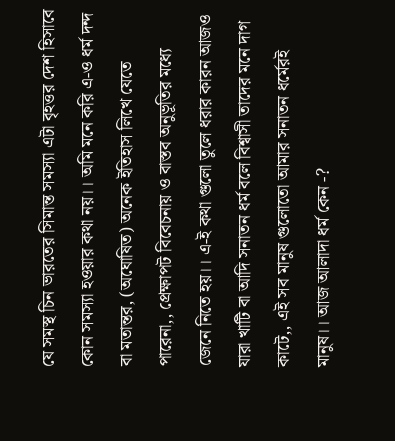যে সমস্থ চিন ভারতের সিমান্ত সমস্যা এটা বৃহত্তর দেশ হিসাবে কোন সমস্যা হওয়ার কথা নয়।। অমি মনে করি এ-ও ধর্ম দন্দ বা মতান্তর, (অঘোষিত) অনেক ইতিহাস লিখে যেতে পারেনা,, প্রেক্ষাপট বিবেচনায় ও বাস্তব অনুভূতির মধ্যে জেনে নিতে হয়।। এ-ই কথা গুলো তুলে ধরার কারন আজও যারা খাটি বা আদি সনাতন ধর্ম বলে বিশ্বাসী তাদের মনে দাগ কাটে,, এই সব মানুষ গুলোতো আমার সনাতন ধর্মেরই মানুষ।। আজ আলাদা ধর্ম কেন -?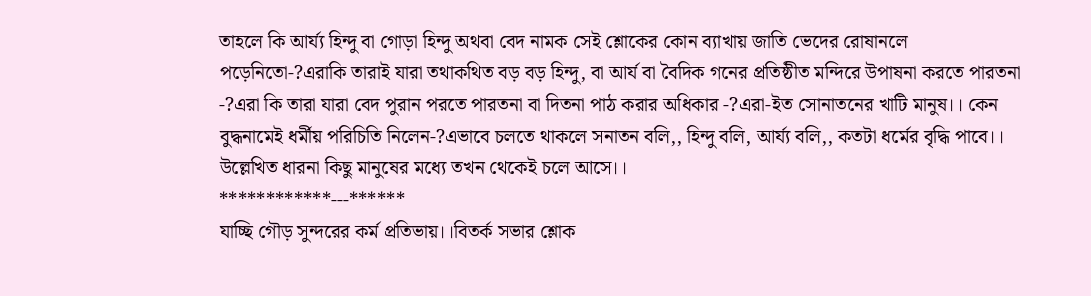তাহলে কি আর্য্য হিন্দু বা গোড়া হিন্দু অথবা বেদ নামক সেই শ্লোকের কোন ব্যাখায় জাতি ভেদের রোষানলে পড়েনিতো-?এরাকি তারাই যারা তথাকথিত বড় বড় হিন্দু, বা আর্য বা বৈদিক গনের প্রতিষ্ঠীত মন্দিরে উপাষনা করতে পারতনা -?এরা কি তারা যারা বেদ পুরান পরতে পারতনা বা দিতনা পাঠ করার অধিকার -?এরা-ইত সোনাতনের খাটি মানুষ।। কেন বুদ্ধনামেই ধর্মীয় পরিচিতি নিলেন-?এভাবে চলতে থাকলে সনাতন বলি,, হিন্দু বলি, আর্য্য বলি,, কতটা ধর্মের বৃদ্ধি পাবে।। উল্লেখিত ধারনা কিছু মানুষের মধ্যে তখন থেকেই চলে আসে।।
************---******
যাচ্ছি গৌড় সুন্দরের কর্ম প্রতিভায়।।বিতর্ক সভার শ্লোক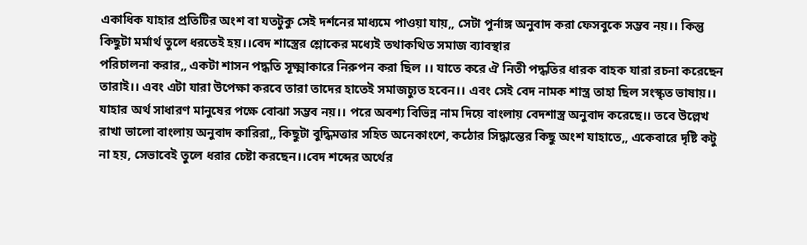একাধিক যাহার প্রতিটির অংশ বা যতটুকু সেই দর্শনের মাধ্যমে পাওয়া যায়,, সেটা পুর্নাঙ্গ অনুবাদ করা ফেসবুকে সম্ভব নয়।। কিন্তু কিছুটা মর্মার্থ তুলে ধরতেই হয়।।বেদ শাস্ত্রের শ্লোকের মধ্যেই তথাকথিত সমাজ ব্যাবস্থার
পরিচালনা করার,, একটা শাসন পদ্ধতি সূক্ষ্মাকারে নিরুপন করা ছিল ।। যাতে করে ঐ নিতী পদ্ধতির ধারক বাহক যারা রচনা করেছেন তারাই।। এবং এটা যারা উপেক্ষা করবে তারা তাদের হাতেই সমাজচ্যুত হবেন।। এবং সেই বেদ নামক শাস্ত্র তাহা ছিল সংস্কৃত ভাষায়।। যাহার অর্থ সাধারণ মানুষের পক্ষে বোঝা সম্ভব নয়।। পরে অবশ্য বিভিন্ন নাম দিয়ে বাংলায় বেদশাস্ত্র অনুবাদ করেছে।। তবে উল্লেখ রাখা ভালো বাংলায় অনুবাদ কারিরা,, কিছুটা বুদ্ধিমত্তার সহিত অনেকাংশে, কঠোর সিদ্ধান্তের কিছু অংশ যাহাতে,, একেবারে দৃষ্টি কটু না হয়, সেভাবেই তুলে ধরার চেষ্টা করছেন।।বেদ শব্দের অর্থের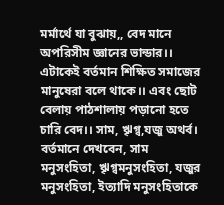মর্মার্থে যা বুঝায়,, বেদ মানে অপরিসীম জ্ঞানের ভান্ডার।। এটাকেই বর্তমান শিক্ষিত সমাজের মানুষেরা বলে থাকে।। এবং ছোট বেলায় পাঠশালায় পড়ানো হতে চারি বেদ।। সাম, ৠগ্ব,যজু অথর্ব। বর্তমানে দেখবেন, সাম মনুসংহিতা, ৠগ্বমনুসংহিতা, যজুর মনুসংহিতা, ইত্যাদি মনুসংহিতাকে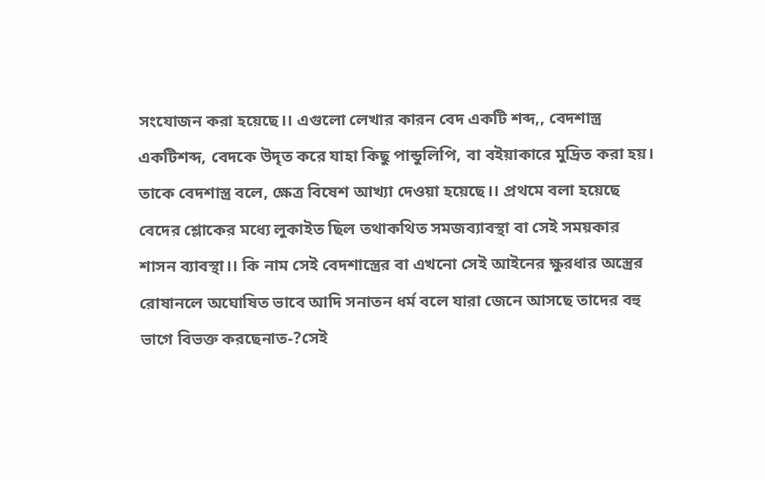সংযোজন করা হয়েছে।। এগুলো লেখার কারন বেদ একটি শব্দ,, বেদশাস্ত্র একটিশব্দ, বেদকে উদৃত করে যাহা কিছু পান্ডুলিপি, বা বইয়াকারে মুদ্রিত করা হয়। তাকে বেদশাস্ত্র বলে, ক্ষেত্র বিষেশ আখ্যা দেওয়া হয়েছে।। প্রথমে বলা হয়েছে বেদের শ্লোকের মধ্যে লুকাইত ছিল তথাকথিত সমজব্যাবস্থা বা সেই সময়কার শাসন ব্যাবস্থা।। কি নাম সেই বেদশাস্ত্রের বা এখনো সেই আইনের ক্ষুরধার অস্ত্রের রোষানলে অঘোষিত ভাবে আদি সনাতন ধর্ম বলে যারা জেনে আসছে তাদের বহু ভাগে বিভক্ত করছেনাত-?সেই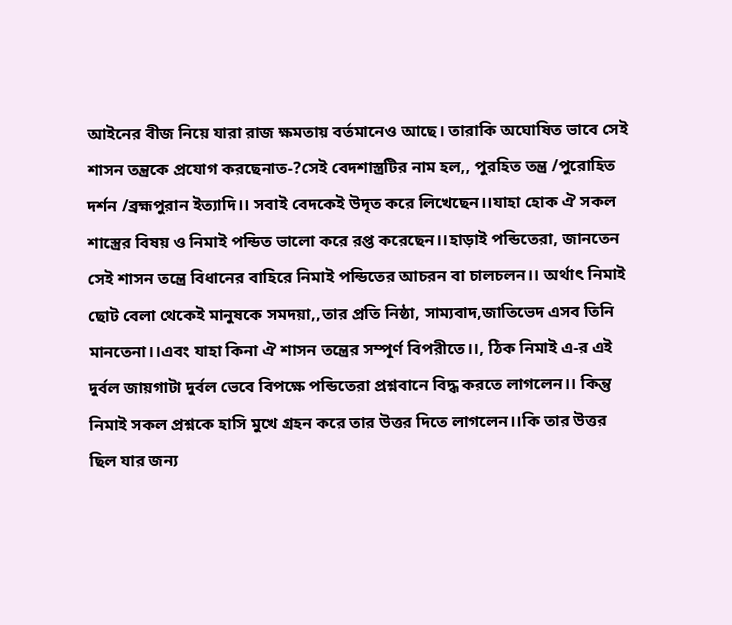আইনের বীজ নিয়ে যারা রাজ ক্ষমতায় বর্তমানেও আছে। তারাকি অঘোষিত ভাবে সেই শাসন তন্ত্রকে প্রযোগ করছেনাত-?সেই বেদশাস্ত্রটির নাম হল,, পুরহিত তন্ত্র /পুরোহিত দর্শন /ব্রহ্মপুরান ইত্যাদি।। সবাই বেদকেই উদৃত করে লিখেছেন।।যাহা হোক ঐ সকল শাস্ত্রের বিষয় ও নিমাই পন্ডিত ভালো করে রপ্ত করেছেন।।হাড়াই পন্ডিতেরা, জানতেন সেই শাসন তন্ত্রে বিধানের বাহিরে নিমাই পন্ডিতের আচরন বা চালচলন।। অর্থাৎ নিমাই ছোট বেলা থেকেই মানুষকে সমদয়া,,তার প্রতি নিষ্ঠা, সাম্যবাদ,জাতিভেদ এসব তিনি মানতেনা।।এবং যাহা কিনা ঐ শাসন তন্ত্রের সম্পূর্ণ বিপরীতে।।, ঠিক নিমাই এ-র এই দুর্বল জায়গাটা দুর্বল ভেবে বিপক্ষে পন্ডিতেরা প্রশ্নবানে বিদ্ধ করতে লাগলেন।। কিন্তু নিমাই সকল প্রশ্নকে হাসি মুখে গ্রহন করে তার উত্তর দিতে লাগলেন।।কি তার উত্তর ছিল যার জন্য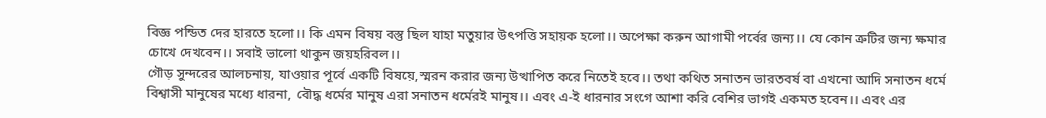বিজ্ঞ পন্ডিত দের হারতে হলো।। কি এমন বিষয় বস্তু ছিল যাহা মতুয়ার উৎপত্তি সহায়ক হলো।। অপেক্ষা করুন আগামী পর্বের জন্য।। যে কোন ত্রুটির জন্য ক্ষমার চোখে দেখবেন।। সবাই ভালো থাকুন জয়হরিবল।।
গৌড় সুন্দরের আলচনায়, যাওয়ার পূর্বে একটি বিষয়ে,স্মরন করার জন্য উত্থাপিত করে নিতেই হবে।। তথা কথিত সনাতন ভারতবর্ষ বা এখনো আদি সনাতন ধর্মে বিশ্বাসী মানুষের মধ্যে ধারনা, বৌদ্ধ ধর্মের মানুষ এরা সনাতন ধর্মেরই মানুষ।। এবং এ-ই ধারনার সংগে আশা করি বেশির ভাগই একমত হবেন।। এবং এর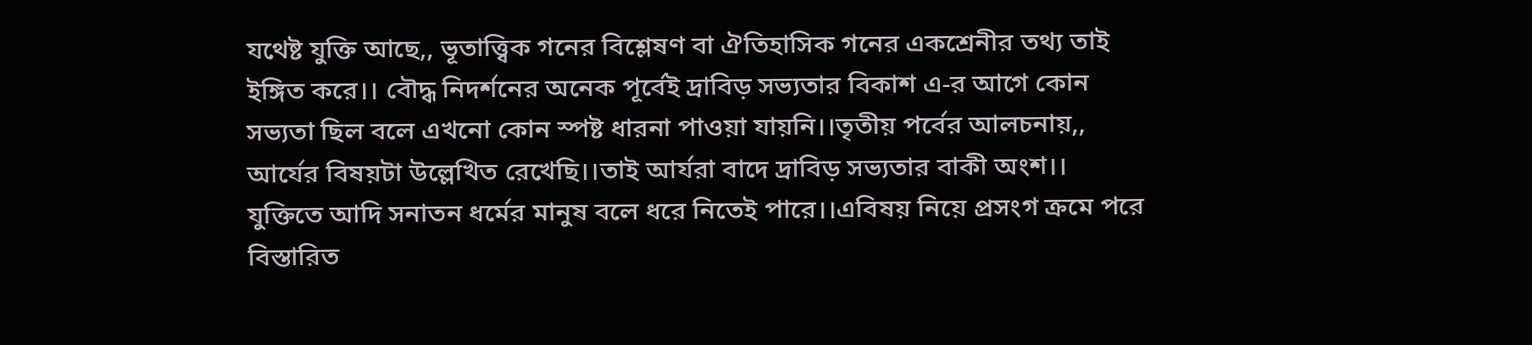যথেষ্ট যুক্তি আছে,, ভূতাত্ত্বিক গনের বিশ্লেষণ বা ঐতিহাসিক গনের একশ্রেনীর তথ্য তাই ইঙ্গিত করে।। বৌদ্ধ নিদর্শনের অনেক পূর্বেই দ্রাবিড় সভ্যতার বিকাশ এ-র আগে কোন সভ্যতা ছিল বলে এখনো কোন স্পষ্ট ধারনা পাওয়া যায়নি।।তৃতীয় পর্বের আলচনায়,, আর্যের বিষয়টা উল্লেখিত রেখেছি।।তাই আর্যরা বাদে দ্রাবিড় সভ্যতার বাকী অংশ।। যুক্তিতে আদি সনাতন ধর্মের মানুষ বলে ধরে নিতেই পারে।।এবিষয় নিয়ে প্রসংগ ক্রমে পরে বিস্তারিত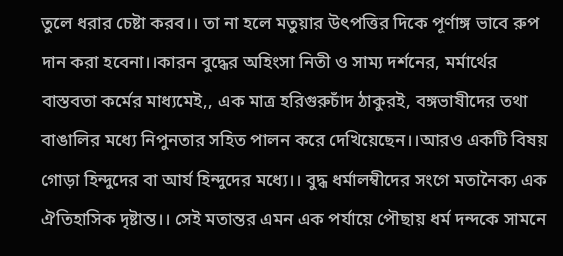তুলে ধরার চেষ্টা করব।। তা না হলে মতুয়ার উৎপত্তির দিকে পূর্ণাঙ্গ ভাবে রুপ দান করা হবেনা।।কারন বুদ্ধের অহিংসা নিতী ও সাম্য দর্শনের, মর্মার্থের বাস্তবতা কর্মের মাধ্যমেই,, এক মাত্র হরিগুরুচাঁদ ঠাকুরই, বঙ্গভাষীদের তথা বাঙালির মধ্যে নিপুনতার সহিত পালন করে দেখিয়েছেন।।আরও একটি বিষয় গোড়া হিন্দুদের বা আর্য হিন্দুদের মধ্যে।। বুদ্ধ ধর্মালম্বীদের সংগে মতানৈক্য এক ঐতিহাসিক দৃষ্টান্ত।। সেই মতান্তর এমন এক পর্যায়ে পৌছায় ধর্ম দন্দকে সামনে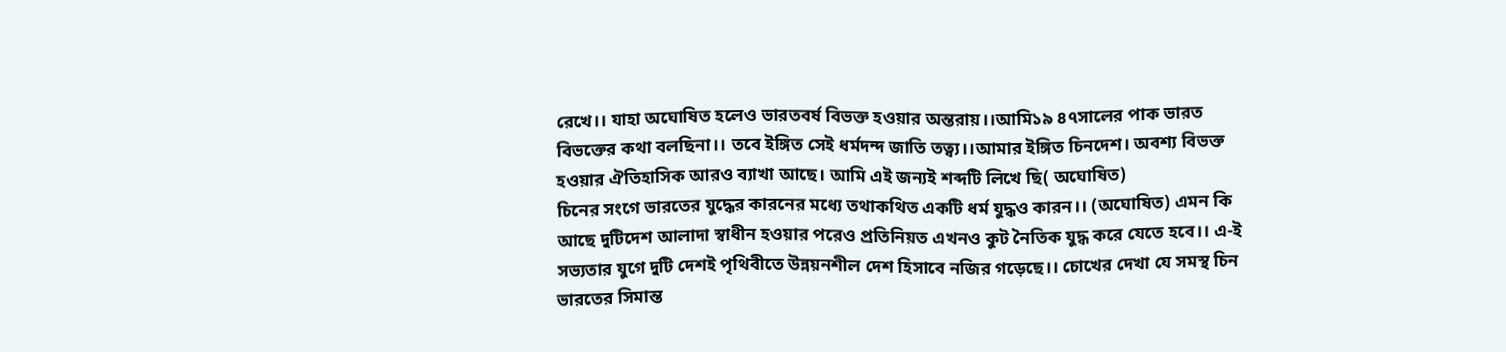রেখে।। যাহা অঘোষিত হলেও ভারতবর্ষ বিভক্ত হওয়ার অন্তরায়।।আমি১৯ ৪৭সালের পাক ভারত বিভক্তের কথা বলছিনা।। তবে ইঙ্গিত সেই ধর্মদন্দ জাতি তত্ব্য।।আমার ইঙ্গিত চিনদেশ। অবশ্য বিভক্ত হওয়ার ঐতিহাসিক আরও ব্যাখা আছে। আমি এই জন্যই শব্দটি লিখে ছি( অঘোষিত)
চিনের সংগে ভারতের যুদ্ধের কারনের মধ্যে তথাকথিত একটি ধর্ম যুদ্ধও কারন।। (অঘোষিত) এমন কি আছে দুটিদেশ আলাদা স্বাধীন হওয়ার পরেও প্রতিনিয়ত এখনও কুট নৈতিক যুদ্ধ করে যেতে হবে।। এ-ই সভ্যতার যুগে দুটি দেশই পৃথিবীতে উন্নয়নশীল দেশ হিসাবে নজির গড়েছে।। চোখের দেখা যে সমস্থ চিন ভারতের সিমান্ত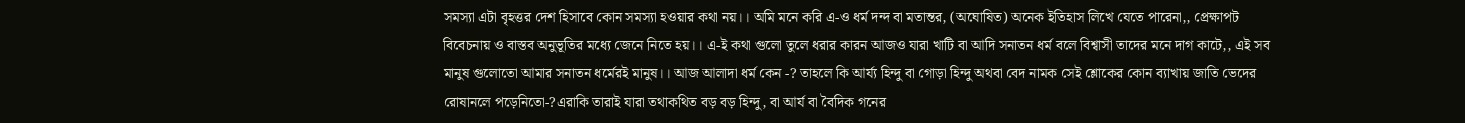সমস্যা এটা বৃহত্তর দেশ হিসাবে কোন সমস্যা হওয়ার কথা নয়।। অমি মনে করি এ-ও ধর্ম দন্দ বা মতান্তর, (অঘোষিত) অনেক ইতিহাস লিখে যেতে পারেনা,, প্রেক্ষাপট বিবেচনায় ও বাস্তব অনুভূতির মধ্যে জেনে নিতে হয়।। এ-ই কথা গুলো তুলে ধরার কারন আজও যারা খাটি বা আদি সনাতন ধর্ম বলে বিশ্বাসী তাদের মনে দাগ কাটে,, এই সব মানুষ গুলোতো আমার সনাতন ধর্মেরই মানুষ।। আজ আলাদা ধর্ম কেন -? তাহলে কি আর্য্য হিন্দু বা গোড়া হিন্দু অথবা বেদ নামক সেই শ্লোকের কোন ব্যাখায় জাতি ভেদের রোষানলে পড়েনিতো-?এরাকি তারাই যারা তথাকথিত বড় বড় হিন্দু, বা আর্য বা বৈদিক গনের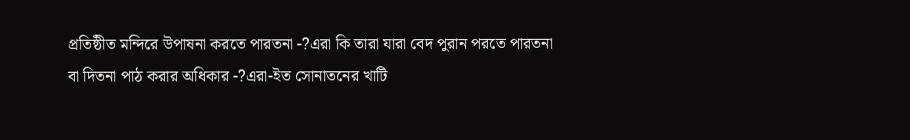প্রতিষ্ঠীত মন্দিরে উপাষনা করতে পারতনা -?এরা কি তারা যারা বেদ পুরান পরতে পারতনা বা দিতনা পাঠ করার অধিকার -?এরা-ইত সোনাতনের খাটি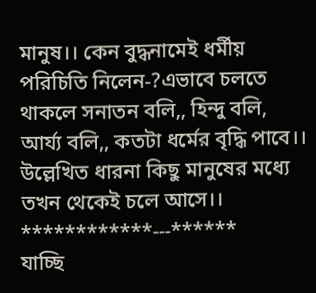মানুষ।। কেন বুদ্ধনামেই ধর্মীয় পরিচিতি নিলেন-?এভাবে চলতে থাকলে সনাতন বলি,, হিন্দু বলি, আর্য্য বলি,, কতটা ধর্মের বৃদ্ধি পাবে।। উল্লেখিত ধারনা কিছু মানুষের মধ্যে তখন থেকেই চলে আসে।।
************---******
যাচ্ছি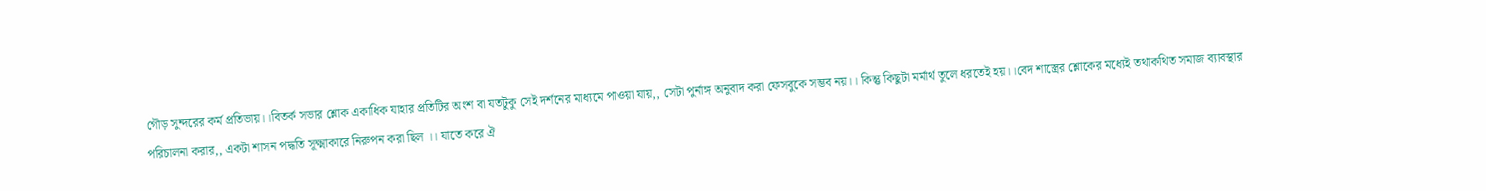গৌড় সুন্দরের কর্ম প্রতিভায়।।বিতর্ক সভার শ্লোক একাধিক যাহার প্রতিটির অংশ বা যতটুকু সেই দর্শনের মাধ্যমে পাওয়া যায়,, সেটা পুর্নাঙ্গ অনুবাদ করা ফেসবুকে সম্ভব নয়।। কিন্তু কিছুটা মর্মার্থ তুলে ধরতেই হয়।।বেদ শাস্ত্রের শ্লোকের মধ্যেই তথাকথিত সমাজ ব্যাবস্থার
পরিচালনা করার,, একটা শাসন পদ্ধতি সূক্ষ্মাকারে নিরুপন করা ছিল ।। যাতে করে ঐ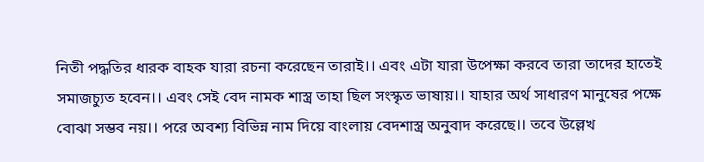নিতী পদ্ধতির ধারক বাহক যারা রচনা করেছেন তারাই।। এবং এটা যারা উপেক্ষা করবে তারা তাদের হাতেই সমাজচ্যুত হবেন।। এবং সেই বেদ নামক শাস্ত্র তাহা ছিল সংস্কৃত ভাষায়।। যাহার অর্থ সাধারণ মানুষের পক্ষে বোঝা সম্ভব নয়।। পরে অবশ্য বিভিন্ন নাম দিয়ে বাংলায় বেদশাস্ত্র অনুবাদ করেছে।। তবে উল্লেখ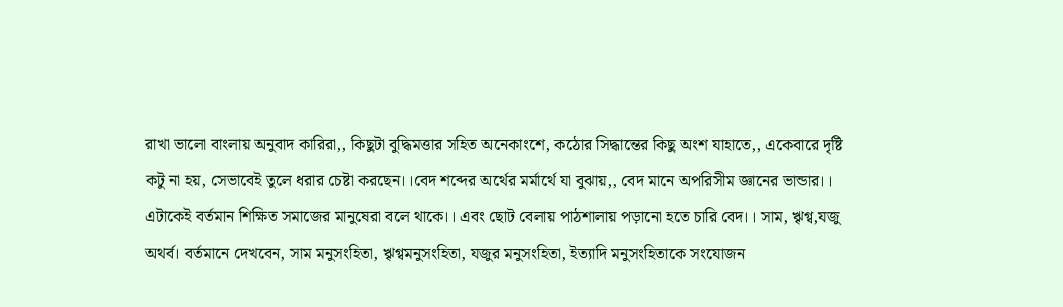রাখা ভালো বাংলায় অনুবাদ কারিরা,, কিছুটা বুদ্ধিমত্তার সহিত অনেকাংশে, কঠোর সিদ্ধান্তের কিছু অংশ যাহাতে,, একেবারে দৃষ্টি কটু না হয়, সেভাবেই তুলে ধরার চেষ্টা করছেন।।বেদ শব্দের অর্থের মর্মার্থে যা বুঝায়,, বেদ মানে অপরিসীম জ্ঞানের ভান্ডার।। এটাকেই বর্তমান শিক্ষিত সমাজের মানুষেরা বলে থাকে।। এবং ছোট বেলায় পাঠশালায় পড়ানো হতে চারি বেদ।। সাম, ৠগ্ব,যজু অথর্ব। বর্তমানে দেখবেন, সাম মনুসংহিতা, ৠগ্বমনুসংহিতা, যজুর মনুসংহিতা, ইত্যাদি মনুসংহিতাকে সংযোজন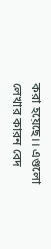করা হয়েছে।। এগুলো লেখার কারন বেদ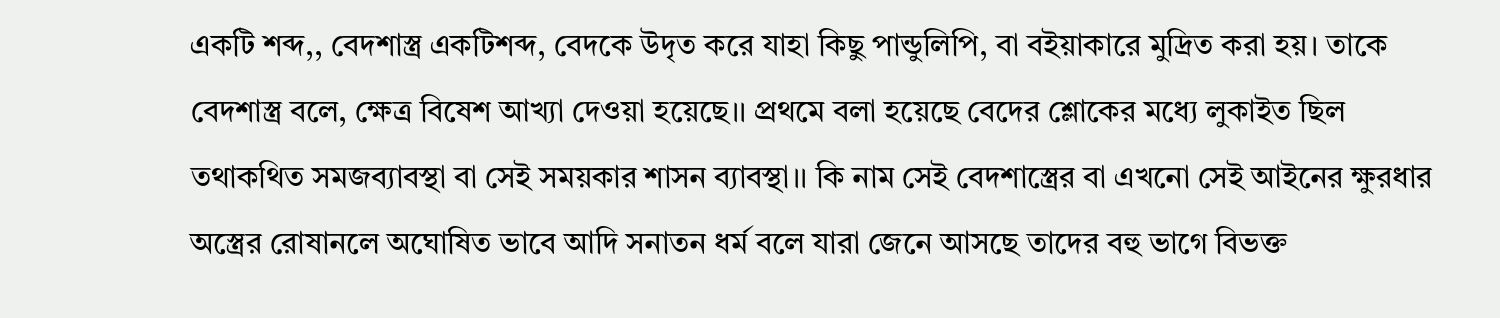একটি শব্দ,, বেদশাস্ত্র একটিশব্দ, বেদকে উদৃত করে যাহা কিছু পান্ডুলিপি, বা বইয়াকারে মুদ্রিত করা হয়। তাকে বেদশাস্ত্র বলে, ক্ষেত্র বিষেশ আখ্যা দেওয়া হয়েছে।। প্রথমে বলা হয়েছে বেদের শ্লোকের মধ্যে লুকাইত ছিল তথাকথিত সমজব্যাবস্থা বা সেই সময়কার শাসন ব্যাবস্থা।। কি নাম সেই বেদশাস্ত্রের বা এখনো সেই আইনের ক্ষুরধার অস্ত্রের রোষানলে অঘোষিত ভাবে আদি সনাতন ধর্ম বলে যারা জেনে আসছে তাদের বহু ভাগে বিভক্ত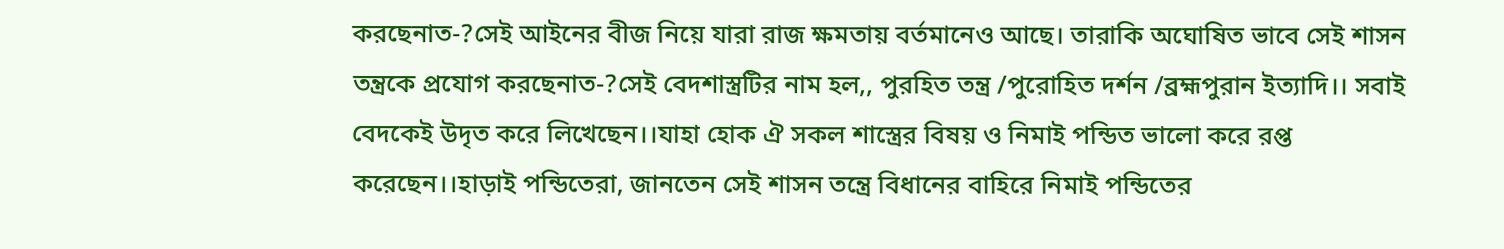করছেনাত-?সেই আইনের বীজ নিয়ে যারা রাজ ক্ষমতায় বর্তমানেও আছে। তারাকি অঘোষিত ভাবে সেই শাসন তন্ত্রকে প্রযোগ করছেনাত-?সেই বেদশাস্ত্রটির নাম হল,, পুরহিত তন্ত্র /পুরোহিত দর্শন /ব্রহ্মপুরান ইত্যাদি।। সবাই বেদকেই উদৃত করে লিখেছেন।।যাহা হোক ঐ সকল শাস্ত্রের বিষয় ও নিমাই পন্ডিত ভালো করে রপ্ত করেছেন।।হাড়াই পন্ডিতেরা, জানতেন সেই শাসন তন্ত্রে বিধানের বাহিরে নিমাই পন্ডিতের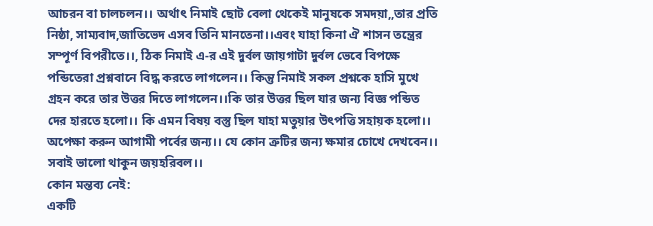আচরন বা চালচলন।। অর্থাৎ নিমাই ছোট বেলা থেকেই মানুষকে সমদয়া,,তার প্রতি নিষ্ঠা, সাম্যবাদ,জাতিভেদ এসব তিনি মানতেনা।।এবং যাহা কিনা ঐ শাসন তন্ত্রের সম্পূর্ণ বিপরীতে।।, ঠিক নিমাই এ-র এই দুর্বল জায়গাটা দুর্বল ভেবে বিপক্ষে পন্ডিতেরা প্রশ্নবানে বিদ্ধ করতে লাগলেন।। কিন্তু নিমাই সকল প্রশ্নকে হাসি মুখে গ্রহন করে তার উত্তর দিতে লাগলেন।।কি তার উত্তর ছিল যার জন্য বিজ্ঞ পন্ডিত দের হারতে হলো।। কি এমন বিষয় বস্তু ছিল যাহা মতুয়ার উৎপত্তি সহায়ক হলো।। অপেক্ষা করুন আগামী পর্বের জন্য।। যে কোন ত্রুটির জন্য ক্ষমার চোখে দেখবেন।। সবাই ভালো থাকুন জয়হরিবল।।
কোন মন্তব্য নেই:
একটি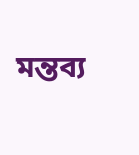মন্তব্য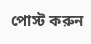পোস্ট করুন